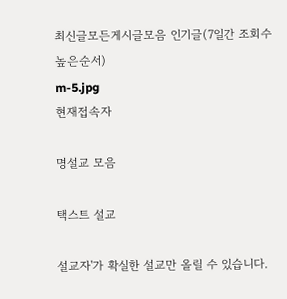최신글모든게시글모음 인기글(7일간 조회수높은순서)
m-5.jpg
현재접속자

명설교 모음

택스트 설교

설교자'가 확실한 설교만 올릴 수 있습니다.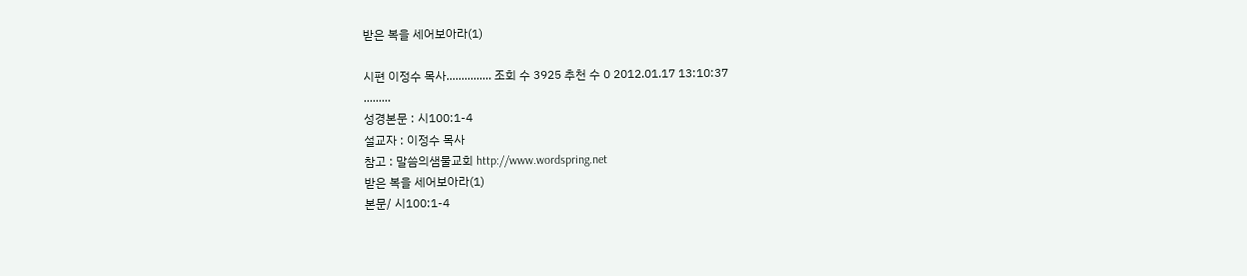받은 복을 세어보아라(1)

시편 이정수 목사............... 조회 수 3925 추천 수 0 2012.01.17 13:10:37
.........
성경본문 : 시100:1-4
설교자 : 이정수 목사
참고 : 말씀의샘물교회 http://www.wordspring.net
받은 복을 세어보아라(1)
본문/ 시100:1-4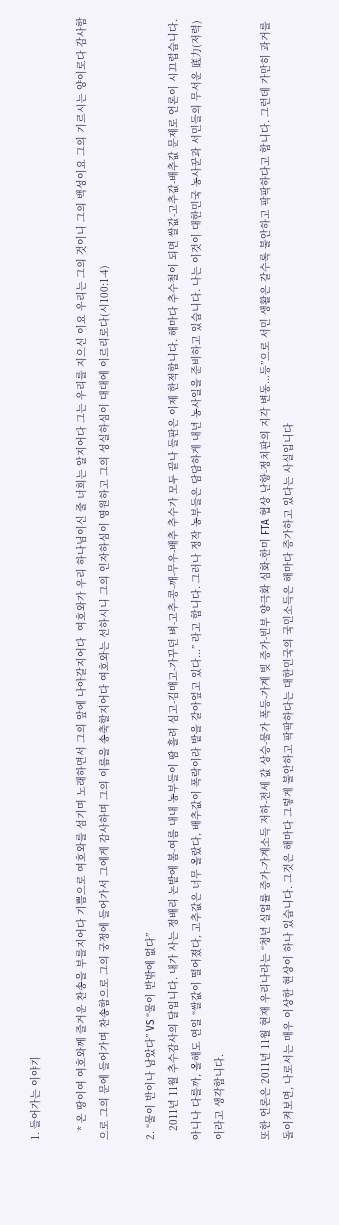1. 들어가는 이야기

   * 온 땅이여 여호와께 즐거운 찬송을 부를지어다 기쁨으로 여호와를 섬기며 노래하면서 그의 앞에 나아갈지어다  여호와가 우리 하나님이신 줄 너희는 알지어다 그는 우리를 지으신 이요 우리는 그의 것이니 그의 백성이요 그의 기르시는 양이로다 감사함으로 그의 문에 들어가며 찬송함으로 그의 궁정에 들어가서 그에게 감사하며 그의 이름을 송축할지어다 여호와는 선하시니 그의 인자하심이 영원하고 그의 성실하심이 대대에 이르리로다(시100:1-4)

2. “물이 반이나 남았다” VS “물이 반밖에 없다”
   2011년 11월 추수감사의 달입니다. 내가 사는 정배리 논밭에 봄-여름 내내 농부들이 땀 흘려 심고-김매고-가꾸던 벼-고추-콩-깨-무우-배추 추수가 모두 끝나 들판은 이제 한적합니다. 해마다 추수철이 되면 쌀값-고추값-배추값 문제로 언론이 시끄럽습니다. 아니나 다를까, 올해도 연일 “쌀값이 떨어졌다, 고추값은 너무 올랐다, 배추값이 폭락이라 밭을 갈아엎고 있다...” 라고 합니다. 그러나 정작 농부들은 담담하게 내년 농사일을 준비하고 있습니다. 나는 이것이 대한민국 농사꾼과 서민들의 무서운 底力(저력)이라고 생각합니다.

또한 언론은 2011년 11월 현재 우리나라는 “청년 실업률 증가-가계소득 저하-전세 값 상승-물가 폭등-가계 빚 증가-빈부 양극화 심화-한미 FTA 협상 난항-정치판의 지각 변동...등”으로 서민 생활은 갈수록 불안하고 팍팍하다고 합니다. 그런데 가만히 과거를 돌이켜보면, 나로서는 매우 이상한 현상이 하나 있습니다. 그것은 해마다 그렇게 불안하고 팍팍하다는 대한민국의 국민소득은 해마다 증가하고 있다는 사실입니다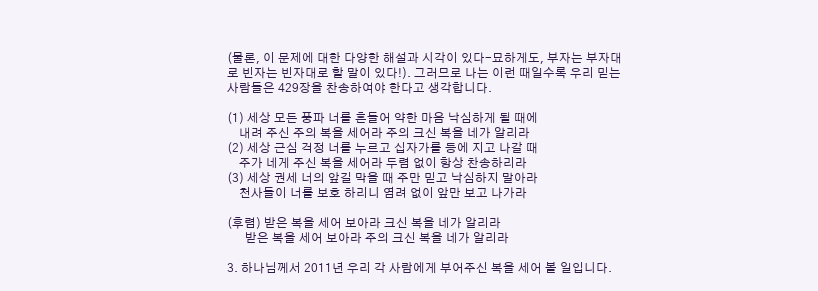(물론, 이 문제에 대한 다양한 해설과 시각이 있다-묘하게도, 부자는 부자대로 빈자는 빈자대로 할 말이 있다!). 그러므로 나는 이런 때일수록 우리 믿는 사람들은 429장을 찬송하여야 한다고 생각합니다.

(1) 세상 모든 풍파 너를 흔들어 약한 마음 낙심하게 될 때에
    내려 주신 주의 복을 세어라 주의 크신 복을 네가 알리라
(2) 세상 근심 걱정 너를 누르고 십자가를 등에 지고 나갈 때
    주가 네게 주신 복을 세어라 두렴 없이 항상 찬송하리라
(3) 세상 권세 너의 앞길 막을 때 주만 믿고 낙심하지 말아라
    천사들이 너를 보호 하리니 염려 없이 앞만 보고 나가라

(후렴) 받은 복을 세어 보아라 크신 복을 네가 알리라
      받은 복을 세어 보아라 주의 크신 복을 네가 알리라

3. 하나님께서 2011년 우리 각 사람에게 부어주신 복을 세어 볼 일입니다.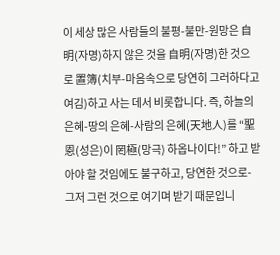이 세상 많은 사람들의 불평-불만-원망은 自明(자명)하지 않은 것을 自明(자명)한 것으로 置簿(치부-마음속으로 당연히 그러하다고 여김)하고 사는 데서 비롯합니다. 즉, 하늘의 은혜-땅의 은혜-사람의 은혜(天地人)를 “聖恩(성은)이 罔極(망극) 하옵나이다!” 하고 받아야 할 것임에도 불구하고, 당연한 것으로-그저 그런 것으로 여기며 받기 때문입니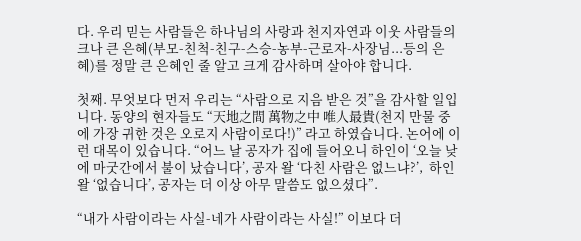다. 우리 믿는 사람들은 하나님의 사랑과 천지자연과 이웃 사람들의 크나 큰 은혜(부모-친척-친구-스승-농부-근로자-사장님...등의 은혜)를 정말 큰 은혜인 줄 알고 크게 감사하며 살아야 합니다.

첫째. 무엇보다 먼저 우리는 “사람으로 지음 받은 것”을 감사할 일입니다. 동양의 현자들도 “天地之間 萬物之中 唯人最貴(천지 만물 중에 가장 귀한 것은 오로지 사람이로다!)” 라고 하였습니다. 논어에 이런 대목이 있습니다. “어느 날 공자가 집에 들어오니 하인이 ‘오늘 낮에 마굿간에서 불이 났습니다’, 공자 왈 ‘다친 사람은 없느냐?’,  하인 왈 ‘없습니다’, 공자는 더 이상 아무 말씀도 없으셨다”.

“내가 사람이라는 사실-네가 사람이라는 사실!” 이보다 더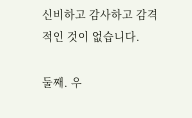신비하고 감사하고 감격적인 것이 없습니다.

둘째. 우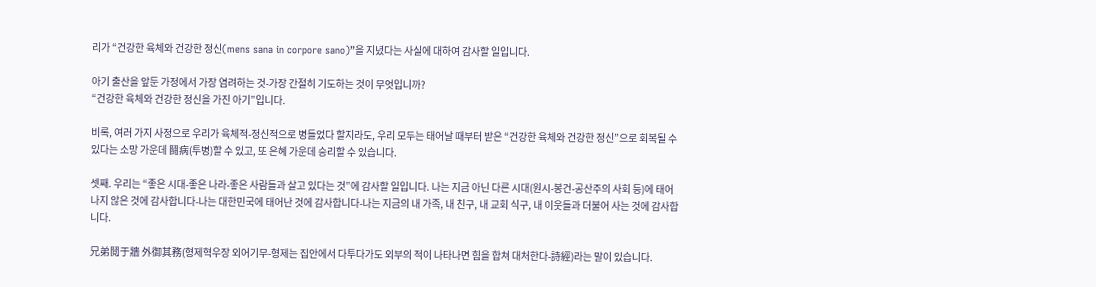리가 “건강한 육체와 건강한 정신(mens sana in corpore sano)”을 지녔다는 사실에 대하여 감사할 일입니다.

아기 출산을 앞둔 가정에서 가장 염려하는 것-가장 간절히 기도하는 것이 무엇입니까?
“건강한 육체와 건강한 정신을 가진 아기”입니다.

비록, 여러 가지 사정으로 우리가 육체적-정신적으로 병들었다 할지라도, 우리 모두는 태어날 때부터 받은 “건강한 육체와 건강한 정신”으로 회복될 수 있다는 소망 가운데 鬪病(투병)할 수 있고, 또 은혜 가운데 승리할 수 있습니다.

셋째. 우리는 “좋은 시대-좋은 나라-좋은 사람들과 살고 있다는 것”에 감사할 일입니다. 나는 지금 아닌 다른 시대(원시-봉건-공산주의 사회 등)에 태어나지 않은 것에 감사합니다-나는 대한민국에 태어난 것에 감사합니다-나는 지금의 내 가족, 내 친구, 내 교회 식구, 내 이웃들과 더불어 사는 것에 감사합니다.

兄弟鬩于牆 外御其務(형제혁우장 외어기무-형제는 집안에서 다투다가도 외부의 적이 나타나면 힘을 합쳐 대처한다-詩經)라는 말이 있습니다.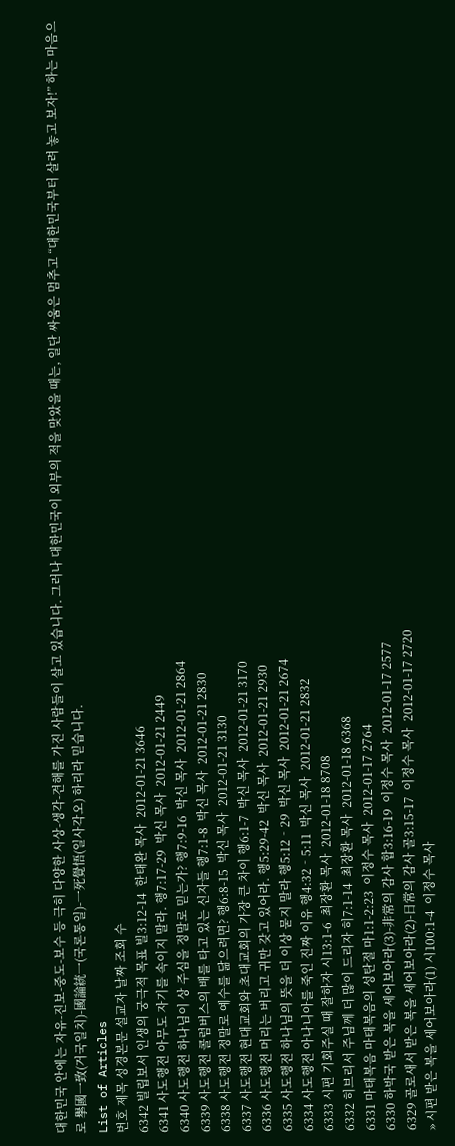대한민국 안에는 자유-진보-중도-보수 등 극히 다양한 사상-생각-견해를 가진 사람들이 살고 있습니다. 그러나 대한민국이 외부의 적을 맞았을 때는, 일단 싸움은 멈추고 “대한민국부터 살려 놓고 보자!” 하는 마음으로 擧國一致(거국일치)-國論統一(국론통일)-一死覺悟(일사각오) 하리라 믿습니다.
List of Articles
번호 제목 성경본문 설교자 날짜 조회 수
6342 빌립보서 인생의 궁극적 목표 빌3:12-14  한태완 목사  2012-01-21 3646
6341 사도행전 아무도 자기를 속이지 말라. 행7:17-29  박신 목사  2012-01-21 2449
6340 사도행전 하나님이 상 주심을 정말로 믿는가? 행7:9-16  박신 목사  2012-01-21 2864
6339 사도행전 콜럼버스의 배를 타고 있는 신자들 행7:1-8  박신 목사  2012-01-21 2830
6338 사도행전 정말로 예수를 닮으려면? 행6:8-15  박신 목사  2012-01-21 3130
6337 사도행전 현대교회와 초대교회의 가장 큰 차이 행6:1-7  박신 목사  2012-01-21 3170
6336 사도행전 머리는 버리고 귀만 갖고 있어라. 행5:29-42  박신 목사  2012-01-21 2930
6335 사도행전 하나님의 뜻을 더 이상 묻지 말라 행5:12‐29  박신 목사  2012-01-21 2674
6334 사도행전 아나니아를 죽인 진짜 이유 행4:32‐5:11  박신 목사  2012-01-21 2832
6333 시편 기회주실 때 잘하자 시13:1-6  최장환 목사  2012-01-18 8708
6332 히브리서 주님께 더 많이 드리자 히7:1-14  최장환 목사  2012-01-18 6368
6331 마태복음 마태복음의 성탄절 마1:1-2:23  이정수 목사  2012-01-17 2764
6330 하박국 받은 복을 세어보아라(3)-非常의 감사 합3:16-19  이정수 목사  2012-01-17 2577
6329 골로새서 받은 복을 세어보아라(2)-日常의 감사 골3:15-17  이정수 목사  2012-01-17 2720
» 시편 받은 복을 세어보아라(1) 시100:1-4  이정수 목사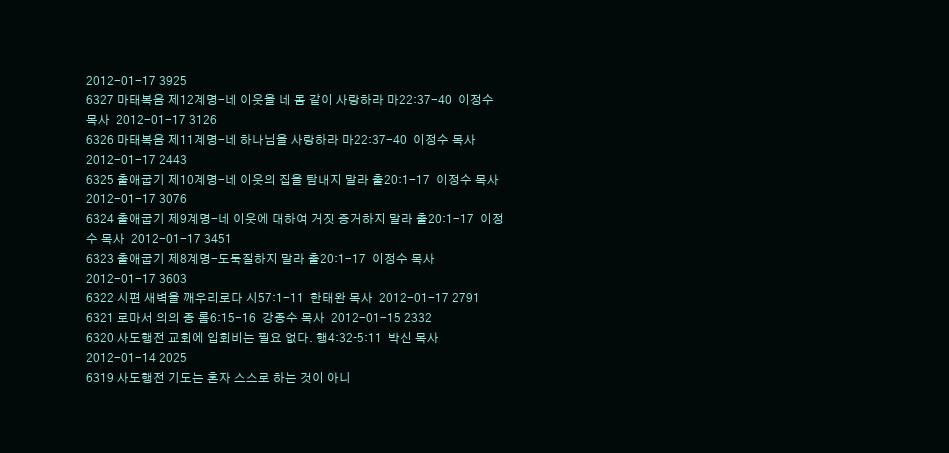2012-01-17 3925
6327 마태복음 제12계명-네 이웃을 네 몸 같이 사랑하라 마22:37-40  이정수 목사  2012-01-17 3126
6326 마태복음 제11계명-네 하나님을 사랑하라 마22:37-40  이정수 목사  2012-01-17 2443
6325 출애굽기 제10계명-네 이웃의 집을 탐내지 말라 출20:1-17  이정수 목사  2012-01-17 3076
6324 출애굽기 제9계명-네 이웃에 대하여 거짓 증거하지 말라 출20:1-17  이정수 목사  2012-01-17 3451
6323 출애굽기 제8계명-도둑질하지 말라 출20:1-17  이정수 목사  2012-01-17 3603
6322 시편 새벽을 깨우리로다 시57:1-11  한태완 목사  2012-01-17 2791
6321 로마서 의의 종 롬6:15-16  강종수 목사  2012-01-15 2332
6320 사도행전 교회에 입회비는 필요 없다. 행4:32‐5:11  박신 목사  2012-01-14 2025
6319 사도행전 기도는 혼자 스스로 하는 것이 아니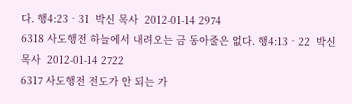다. 행4:23‐31  박신 목사  2012-01-14 2974
6318 사도행전 하늘에서 내려오는 금 동아줄은 없다. 행4:13‐22  박신 목사  2012-01-14 2722
6317 사도행전 전도가 안 되는 가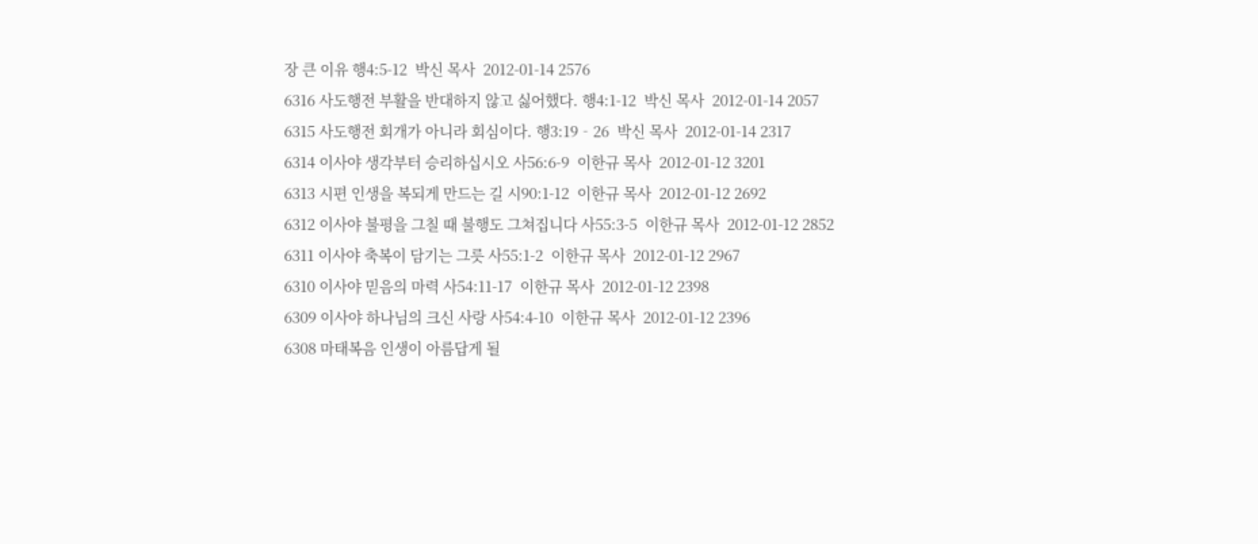장 큰 이유 행4:5-12  박신 목사  2012-01-14 2576
6316 사도행전 부활을 반대하지 않고 싫어했다. 행4:1-12  박신 목사  2012-01-14 2057
6315 사도행전 회개가 아니라 회심이다. 행3:19‐26  박신 목사  2012-01-14 2317
6314 이사야 생각부터 승리하십시오 사56:6-9  이한규 목사  2012-01-12 3201
6313 시편 인생을 복되게 만드는 길 시90:1-12  이한규 목사  2012-01-12 2692
6312 이사야 불평을 그칠 때 불행도 그쳐집니다 사55:3-5  이한규 목사  2012-01-12 2852
6311 이사야 축복이 담기는 그릇 사55:1-2  이한규 목사  2012-01-12 2967
6310 이사야 믿음의 마력 사54:11-17  이한규 목사  2012-01-12 2398
6309 이사야 하나님의 크신 사랑 사54:4-10  이한규 목사  2012-01-12 2396
6308 마태복음 인생이 아름답게 될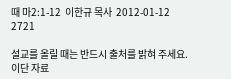때 마2:1-12  이한규 목사  2012-01-12 2721

설교를 올릴 때는 반드시 출처를 밝혀 주세요. 이단 자료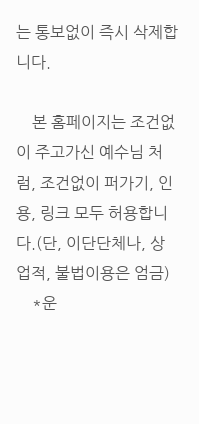는 통보없이 즉시 삭제합니다.

    본 홈페이지는 조건없이 주고가신 예수님 처럼, 조건없이 퍼가기, 인용, 링크 모두 허용합니다.(단, 이단단체나, 상업적, 불법이용은 엄금)
    *운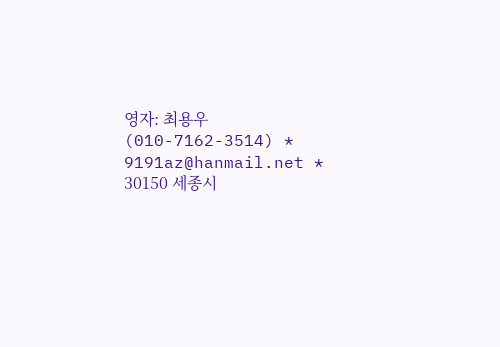영자: 최용우 (010-7162-3514) * 9191az@hanmail.net * 30150 세종시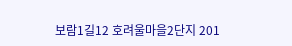보람1길12 호려울마을2단지 201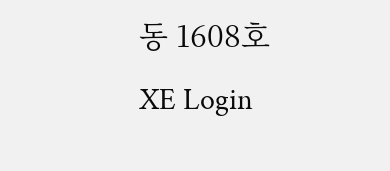동 1608호
XE Login